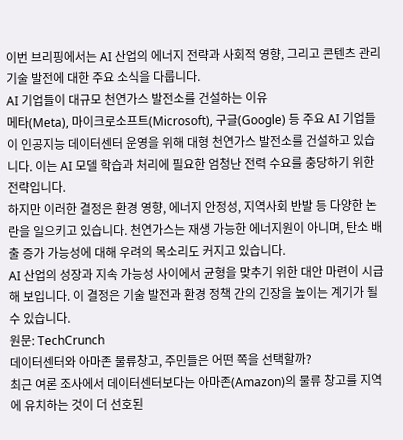이번 브리핑에서는 AI 산업의 에너지 전략과 사회적 영향, 그리고 콘텐츠 관리 기술 발전에 대한 주요 소식을 다룹니다.
AI 기업들이 대규모 천연가스 발전소를 건설하는 이유
메타(Meta), 마이크로소프트(Microsoft), 구글(Google) 등 주요 AI 기업들이 인공지능 데이터센터 운영을 위해 대형 천연가스 발전소를 건설하고 있습니다. 이는 AI 모델 학습과 처리에 필요한 엄청난 전력 수요를 충당하기 위한 전략입니다.
하지만 이러한 결정은 환경 영향, 에너지 안정성, 지역사회 반발 등 다양한 논란을 일으키고 있습니다. 천연가스는 재생 가능한 에너지원이 아니며, 탄소 배출 증가 가능성에 대해 우려의 목소리도 커지고 있습니다.
AI 산업의 성장과 지속 가능성 사이에서 균형을 맞추기 위한 대안 마련이 시급해 보입니다. 이 결정은 기술 발전과 환경 정책 간의 긴장을 높이는 계기가 될 수 있습니다.
원문: TechCrunch
데이터센터와 아마존 물류창고, 주민들은 어떤 쪽을 선택할까?
최근 여론 조사에서 데이터센터보다는 아마존(Amazon)의 물류 창고를 지역에 유치하는 것이 더 선호된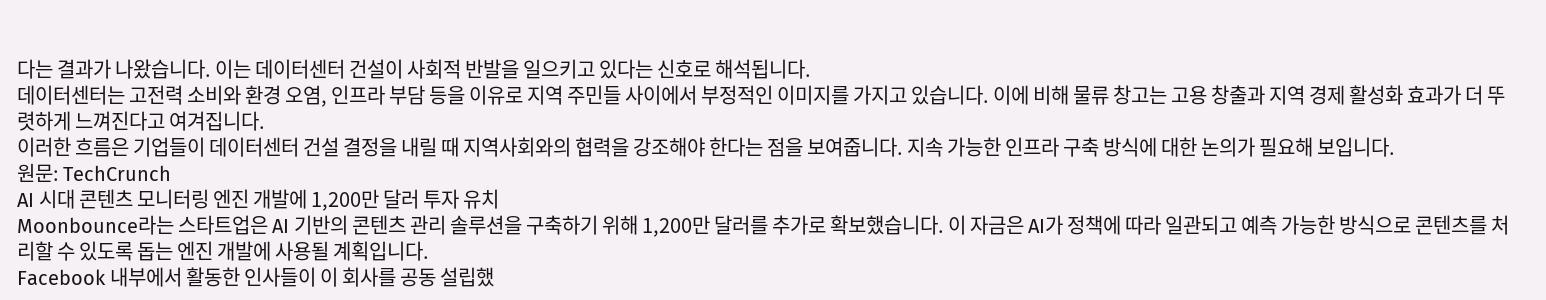다는 결과가 나왔습니다. 이는 데이터센터 건설이 사회적 반발을 일으키고 있다는 신호로 해석됩니다.
데이터센터는 고전력 소비와 환경 오염, 인프라 부담 등을 이유로 지역 주민들 사이에서 부정적인 이미지를 가지고 있습니다. 이에 비해 물류 창고는 고용 창출과 지역 경제 활성화 효과가 더 뚜렷하게 느껴진다고 여겨집니다.
이러한 흐름은 기업들이 데이터센터 건설 결정을 내릴 때 지역사회와의 협력을 강조해야 한다는 점을 보여줍니다. 지속 가능한 인프라 구축 방식에 대한 논의가 필요해 보입니다.
원문: TechCrunch
AI 시대 콘텐츠 모니터링 엔진 개발에 1,200만 달러 투자 유치
Moonbounce라는 스타트업은 AI 기반의 콘텐츠 관리 솔루션을 구축하기 위해 1,200만 달러를 추가로 확보했습니다. 이 자금은 AI가 정책에 따라 일관되고 예측 가능한 방식으로 콘텐츠를 처리할 수 있도록 돕는 엔진 개발에 사용될 계획입니다.
Facebook 내부에서 활동한 인사들이 이 회사를 공동 설립했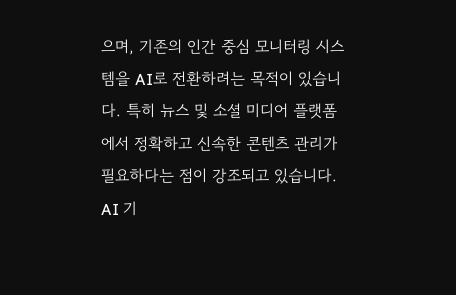으며, 기존의 인간 중심 모니터링 시스템을 AI로 전환하려는 목적이 있습니다. 특히 뉴스 및 소셜 미디어 플랫폼에서 정확하고 신속한 콘텐츠 관리가 필요하다는 점이 강조되고 있습니다.
AI 기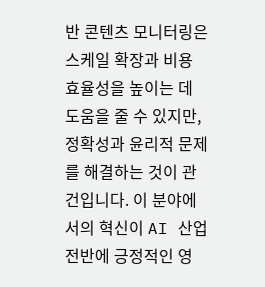반 콘텐츠 모니터링은 스케일 확장과 비용 효율성을 높이는 데 도움을 줄 수 있지만, 정확성과 윤리적 문제를 해결하는 것이 관건입니다. 이 분야에서의 혁신이 AI 산업 전반에 긍정적인 영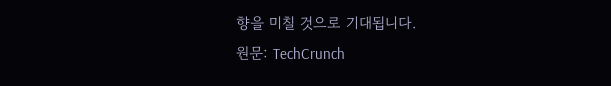향을 미칠 것으로 기대됩니다.
원문: TechCrunch